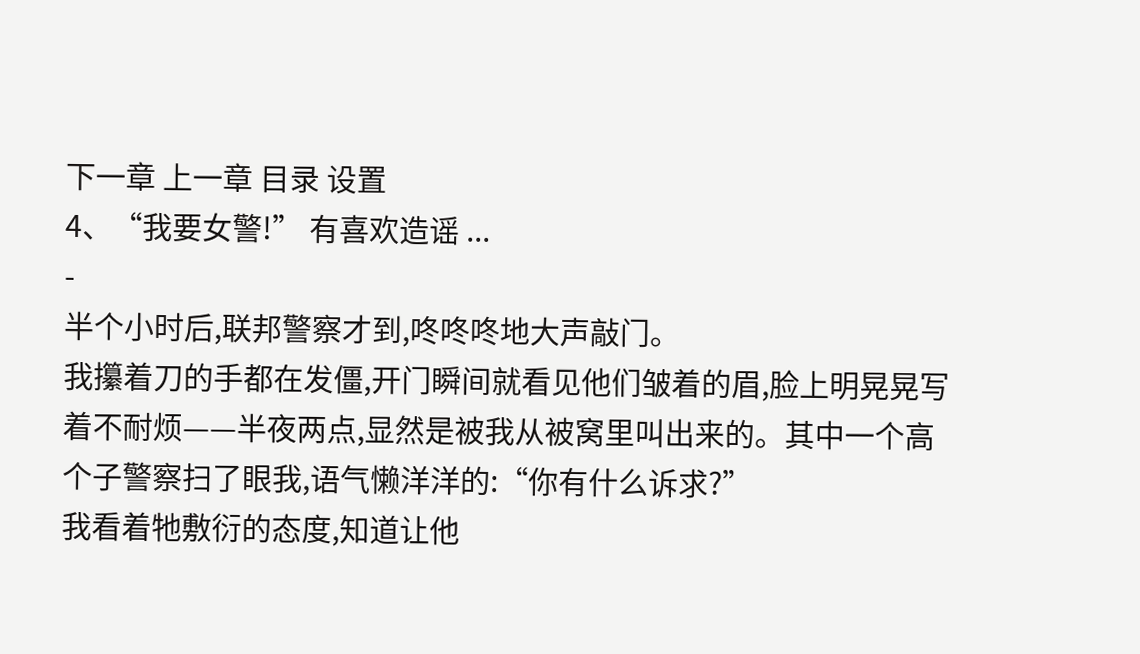下一章 上一章 目录 设置
4、“我要女警!” 有喜欢造谣 ...
-
半个小时后,联邦警察才到,咚咚咚地大声敲门。
我攥着刀的手都在发僵,开门瞬间就看见他们皱着的眉,脸上明晃晃写着不耐烦——半夜两点,显然是被我从被窝里叫出来的。其中一个高个子警察扫了眼我,语气懒洋洋的:“你有什么诉求?”
我看着牠敷衍的态度,知道让他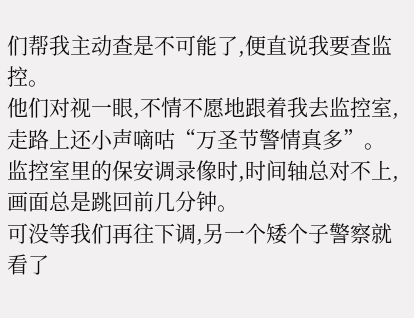们帮我主动查是不可能了,便直说我要查监控。
他们对视一眼,不情不愿地跟着我去监控室,走路上还小声嘀咕“万圣节警情真多”。
监控室里的保安调录像时,时间轴总对不上,画面总是跳回前几分钟。
可没等我们再往下调,另一个矮个子警察就看了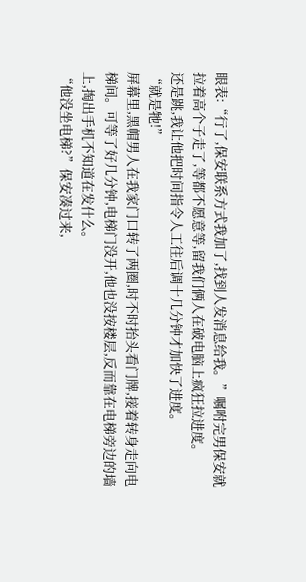眼表:“行了,保安联系方式我加了,找到人发消息给我。”嘱咐完男保安就拉着高个子走了,等都不愿意等,留我们俩人在破电脑上疯狂拉进度。
还是跳,我让他把时间指令人工往后调十几分钟才加快了进度。
“就是牠!”
屏幕里,黑帽男人在我家门口转了两圈,时不时抬头看门牌,接着转身走向电梯间。可等了好几分钟,电梯门没开,他也没按楼层,反而靠在电梯旁边的墙上,掏出手机不知道在发什么。
“他没坐电梯?”保安凑过来,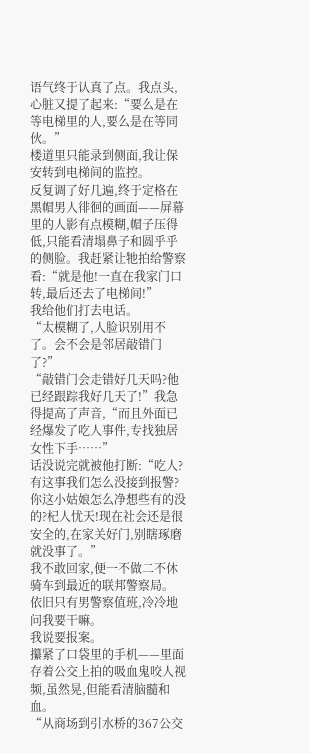语气终于认真了点。我点头,心脏又提了起来:“要么是在等电梯里的人,要么是在等同伙。”
楼道里只能录到侧面,我让保安转到电梯间的监控。
反复调了好几遍,终于定格在黑帽男人徘徊的画面——屏幕里的人影有点模糊,帽子压得低,只能看清塌鼻子和圆乎乎的侧脸。我赶紧让牠拍给警察看:“就是他!一直在我家门口转,最后还去了电梯间!”
我给他们打去电话。
“太模糊了,人脸识别用不了。会不会是邻居敲错门了?”
“敲错门会走错好几天吗?他已经跟踪我好几天了!”我急得提高了声音,“而且外面已经爆发了吃人事件,专找独居女性下手……”
话没说完就被他打断:“吃人?有这事我们怎么没接到报警?你这小姑娘怎么净想些有的没的?杞人忧天!现在社会还是很安全的,在家关好门,别瞎琢磨就没事了。”
我不敢回家,便一不做二不休骑车到最近的联邦警察局。
依旧只有男警察值班,冷冷地问我要干嘛。
我说要报案。
攥紧了口袋里的手机——里面存着公交上拍的吸血鬼咬人视频,虽然晃,但能看清脑髓和血。
“从商场到引水桥的367公交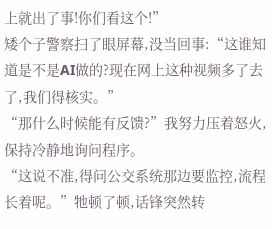上就出了事!你们看这个!”
矮个子警察扫了眼屏幕,没当回事:“这谁知道是不是AI做的?现在网上这种视频多了去了,我们得核实。”
“那什么时候能有反馈?”我努力压着怒火,保持冷静地询问程序。
“这说不准,得问公交系统那边要监控,流程长着呢。”牠顿了顿,话锋突然转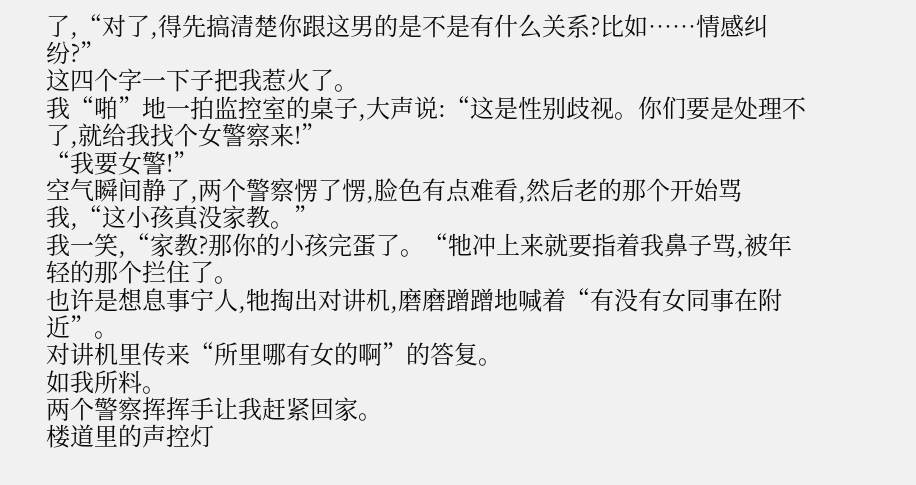了,“对了,得先搞清楚你跟这男的是不是有什么关系?比如……情感纠纷?”
这四个字一下子把我惹火了。
我“啪”地一拍监控室的桌子,大声说:“这是性别歧视。你们要是处理不了,就给我找个女警察来!”
“我要女警!”
空气瞬间静了,两个警察愣了愣,脸色有点难看,然后老的那个开始骂我,“这小孩真没家教。”
我一笑,“家教?那你的小孩完蛋了。“牠冲上来就要指着我鼻子骂,被年轻的那个拦住了。
也许是想息事宁人,牠掏出对讲机,磨磨蹭蹭地喊着“有没有女同事在附近”。
对讲机里传来“所里哪有女的啊”的答复。
如我所料。
两个警察挥挥手让我赶紧回家。
楼道里的声控灯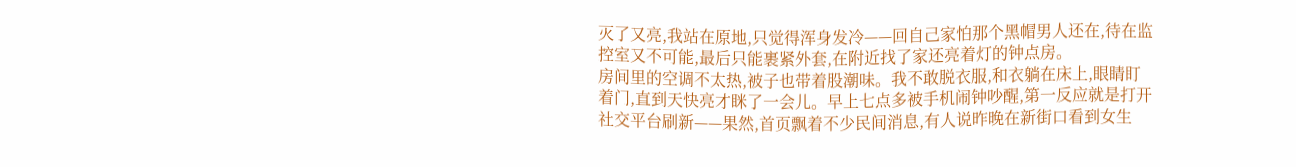灭了又亮,我站在原地,只觉得浑身发冷——回自己家怕那个黑帽男人还在,待在监控室又不可能,最后只能裹紧外套,在附近找了家还亮着灯的钟点房。
房间里的空调不太热,被子也带着股潮味。我不敢脱衣服,和衣躺在床上,眼睛盯着门,直到天快亮才眯了一会儿。早上七点多被手机闹钟吵醒,第一反应就是打开社交平台刷新——果然,首页飘着不少民间消息,有人说昨晚在新街口看到女生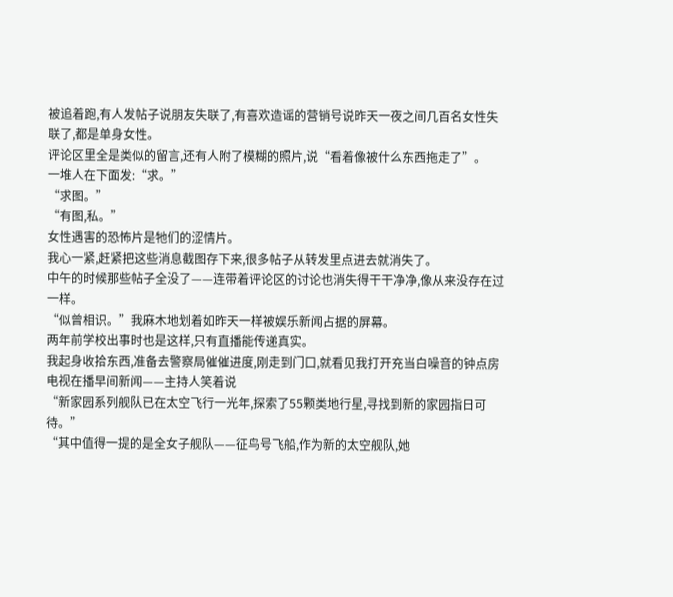被追着跑,有人发帖子说朋友失联了,有喜欢造谣的营销号说昨天一夜之间几百名女性失联了,都是单身女性。
评论区里全是类似的留言,还有人附了模糊的照片,说“看着像被什么东西拖走了”。
一堆人在下面发:“求。”
“求图。”
“有图,私。”
女性遇害的恐怖片是牠们的涩情片。
我心一紧,赶紧把这些消息截图存下来,很多帖子从转发里点进去就消失了。
中午的时候那些帖子全没了——连带着评论区的讨论也消失得干干净净,像从来没存在过一样。
“似曾相识。”我麻木地划着如昨天一样被娱乐新闻占据的屏幕。
两年前学校出事时也是这样,只有直播能传递真实。
我起身收拾东西,准备去警察局催催进度,刚走到门口,就看见我打开充当白噪音的钟点房电视在播早间新闻——主持人笑着说
“新家园系列舰队已在太空飞行一光年,探索了55颗类地行星,寻找到新的家园指日可待。”
“其中值得一提的是全女子舰队——征鸟号飞船,作为新的太空舰队,她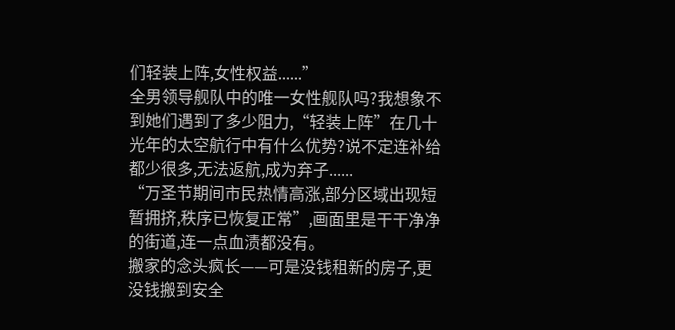们轻装上阵,女性权益......”
全男领导舰队中的唯一女性舰队吗?我想象不到她们遇到了多少阻力,“轻装上阵”在几十光年的太空航行中有什么优势?说不定连补给都少很多,无法返航,成为弃子......
“万圣节期间市民热情高涨,部分区域出现短暂拥挤,秩序已恢复正常”,画面里是干干净净的街道,连一点血渍都没有。
搬家的念头疯长——可是没钱租新的房子,更没钱搬到安全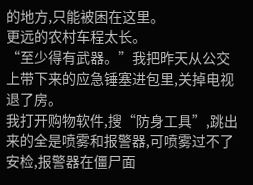的地方,只能被困在这里。
更远的农村车程太长。
“至少得有武器。”我把昨天从公交上带下来的应急锤塞进包里,关掉电视退了房。
我打开购物软件,搜“防身工具”,跳出来的全是喷雾和报警器,可喷雾过不了安检,报警器在僵尸面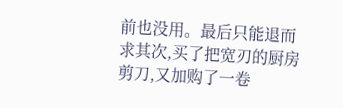前也没用。最后只能退而求其次,买了把宽刃的厨房剪刀,又加购了一卷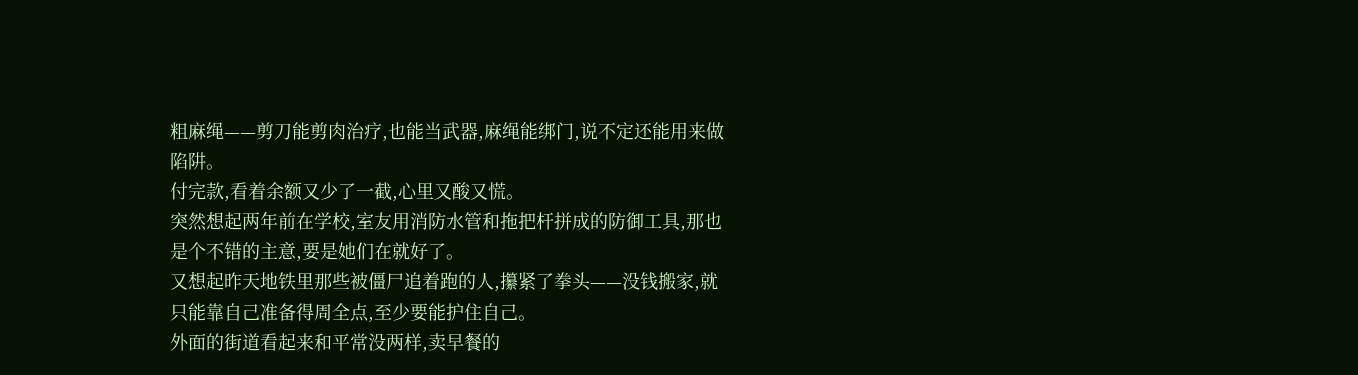粗麻绳——剪刀能剪肉治疗,也能当武器,麻绳能绑门,说不定还能用来做陷阱。
付完款,看着余额又少了一截,心里又酸又慌。
突然想起两年前在学校,室友用消防水管和拖把杆拼成的防御工具,那也是个不错的主意,要是她们在就好了。
又想起昨天地铁里那些被僵尸追着跑的人,攥紧了拳头——没钱搬家,就只能靠自己准备得周全点,至少要能护住自己。
外面的街道看起来和平常没两样,卖早餐的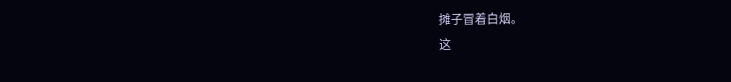摊子冒着白烟。
这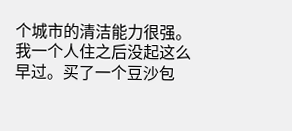个城市的清洁能力很强。
我一个人住之后没起这么早过。买了一个豆沙包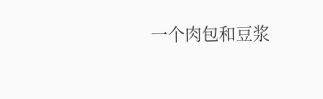一个肉包和豆浆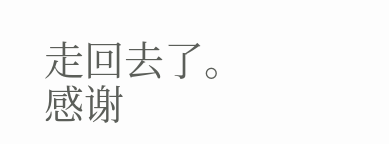走回去了。
感谢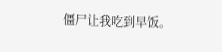僵尸让我吃到早饭。